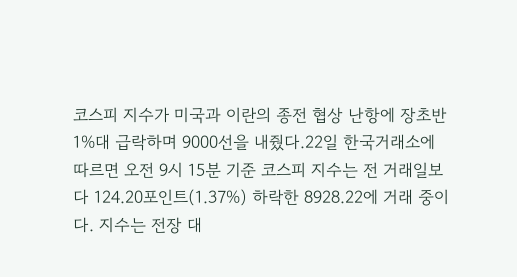코스피 지수가 미국과 이란의 종전 협상 난항에 장초반 1%대 급락하며 9000선을 내줬다.22일 한국거래소에 따르면 오전 9시 15분 기준 코스피 지수는 전 거래일보다 124.20포인트(1.37%) 하락한 8928.22에 거래 중이다. 지수는 전장 대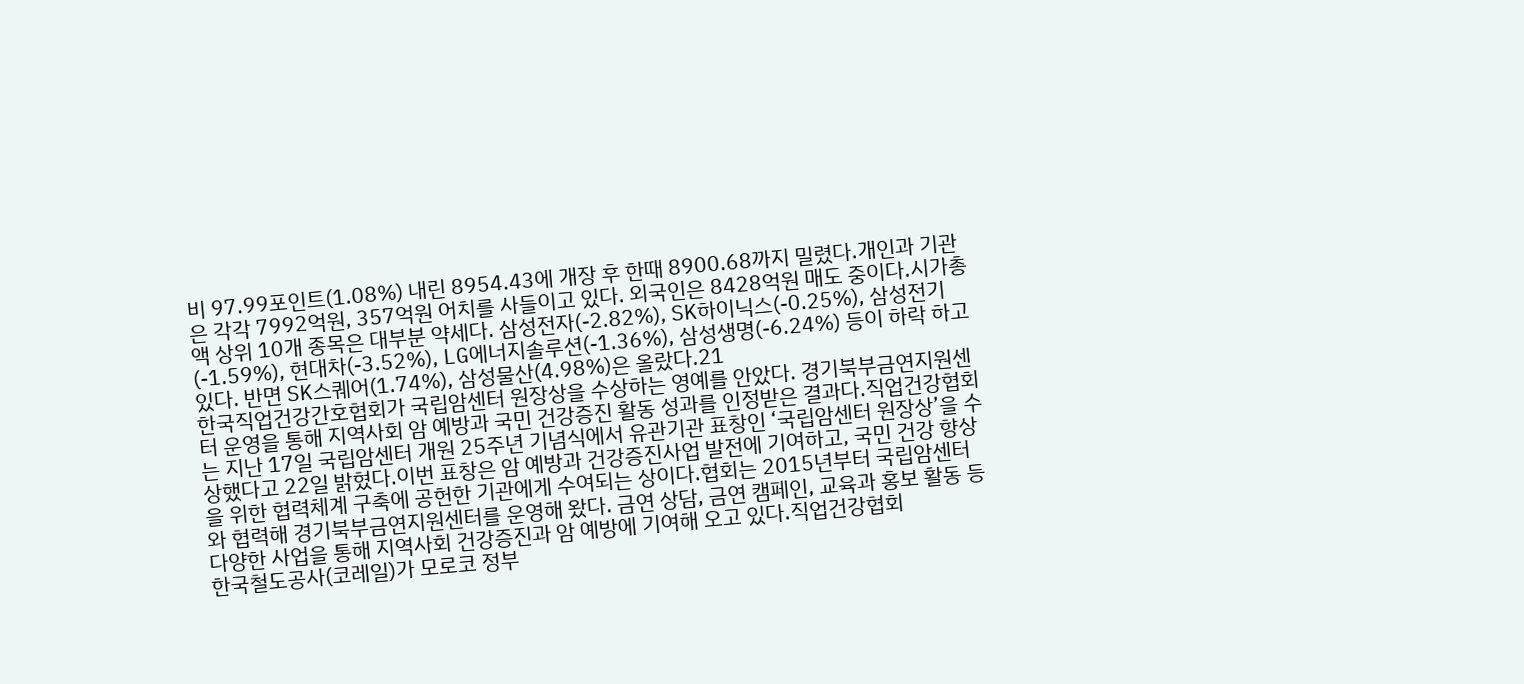비 97.99포인트(1.08%) 내린 8954.43에 개장 후 한때 8900.68까지 밀렸다.개인과 기관은 각각 7992억원, 357억원 어치를 사들이고 있다. 외국인은 8428억원 매도 중이다.시가총액 상위 10개 종목은 대부분 약세다. 삼성전자(-2.82%), SK하이닉스(-0.25%), 삼성전기(-1.59%), 현대차(-3.52%), LG에너지솔루션(-1.36%), 삼성생명(-6.24%) 등이 하락 하고 있다. 반면 SK스퀘어(1.74%), 삼성물산(4.98%)은 올랐다.21
한국직업건강간호협회가 국립암센터 원장상을 수상하는 영예를 안았다. 경기북부금연지원센터 운영을 통해 지역사회 암 예방과 국민 건강증진 활동 성과를 인정받은 결과다.직업건강협회는 지난 17일 국립암센터 개원 25주년 기념식에서 유관기관 표창인 ‘국립암센터 원장상’을 수상했다고 22일 밝혔다.이번 표창은 암 예방과 건강증진사업 발전에 기여하고, 국민 건강 향상을 위한 협력체계 구축에 공헌한 기관에게 수여되는 상이다.협회는 2015년부터 국립암센터와 협력해 경기북부금연지원센터를 운영해 왔다. 금연 상담, 금연 캠페인, 교육과 홍보 활동 등 다양한 사업을 통해 지역사회 건강증진과 암 예방에 기여해 오고 있다.직업건강협회
한국철도공사(코레일)가 모로코 정부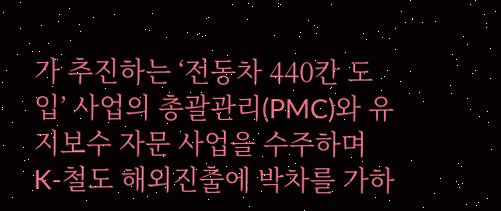가 추진하는 ‘전동차 440칸 도입’ 사업의 총괄관리(PMC)와 유지보수 자문 사업을 수주하며 K-철도 해외진출에 박차를 가하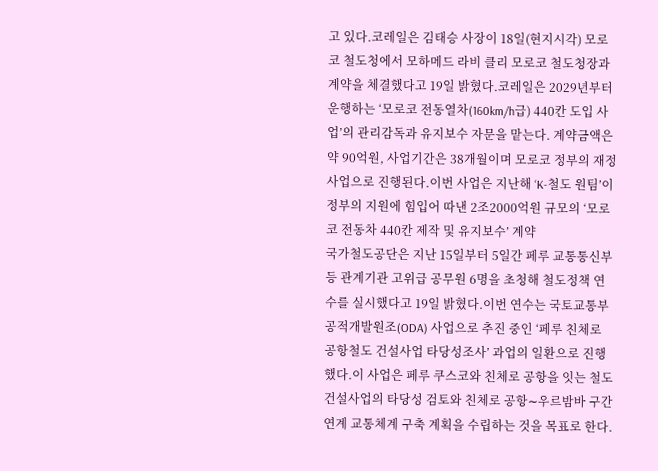고 있다.코레일은 김태승 사장이 18일(현지시각) 모로코 철도청에서 모하메드 라비 클리 모로코 철도청장과 계약을 체결했다고 19일 밝혔다.코레일은 2029년부터 운행하는 ‘모로코 전동열차(160km/h급) 440칸 도입 사업’의 관리감독과 유지보수 자문을 맡는다. 계약금액은 약 90억원, 사업기간은 38개월이며 모로코 정부의 재정사업으로 진행된다.이번 사업은 지난해 ‘K-철도 원팀’이 정부의 지원에 힘입어 따낸 2조2000억원 규모의 ‘모로코 전동차 440칸 제작 및 유지보수’ 계약
국가철도공단은 지난 15일부터 5일간 페루 교통통신부 등 관계기관 고위급 공무원 6명을 초청해 철도정책 연수를 실시했다고 19일 밝혔다.이번 연수는 국토교통부 공적개발원조(ODA) 사업으로 추진 중인 ‘페루 친체로 공항철도 건설사업 타당성조사’ 과업의 일환으로 진행했다.이 사업은 페루 쿠스코와 친체로 공항을 잇는 철도 건설사업의 타당성 검토와 친체로 공항∼우르밤바 구간 연계 교통체계 구축 계획을 수립하는 것을 목표로 한다.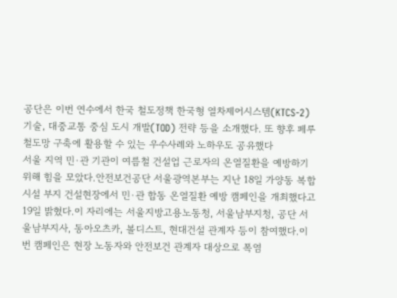공단은 이번 연수에서 한국 철도정책 한국형 열차제어시스템(KTCS-2) 기술, 대중교통 중심 도시 개발(TOD) 전략 등을 소개했다. 또 향후 페루 철도망 구축에 활용할 수 있는 우수사례와 노하우도 공유했다
서울 지역 민·관 기관이 여름철 건설업 근로자의 온열질환을 예방하기 위해 힘을 모았다.안전보건공단 서울광역본부는 지난 18일 가양동 복합시설 부지 건설현장에서 민·관 합동 온열질환 예방 캠페인을 개최했다고 19일 밝혔다.이 자리에는 서울지방고용노동청, 서울남부지청, 공단 서울남부지사, 동아오츠카, 볼디스트, 현대건설 관계자 등이 참여했다.이번 캠페인은 현장 노동자와 안전보건 관계자 대상으로 폭염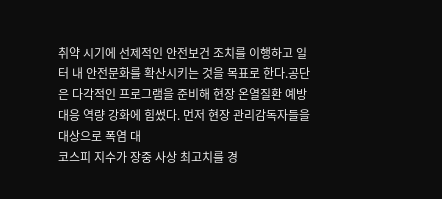취약 시기에 선제적인 안전보건 조치를 이행하고 일터 내 안전문화를 확산시키는 것을 목표로 한다.공단은 다각적인 프로그램을 준비해 현장 온열질환 예방 대응 역량 강화에 힘썼다. 먼저 현장 관리감독자들을 대상으로 폭염 대
코스피 지수가 장중 사상 최고치를 경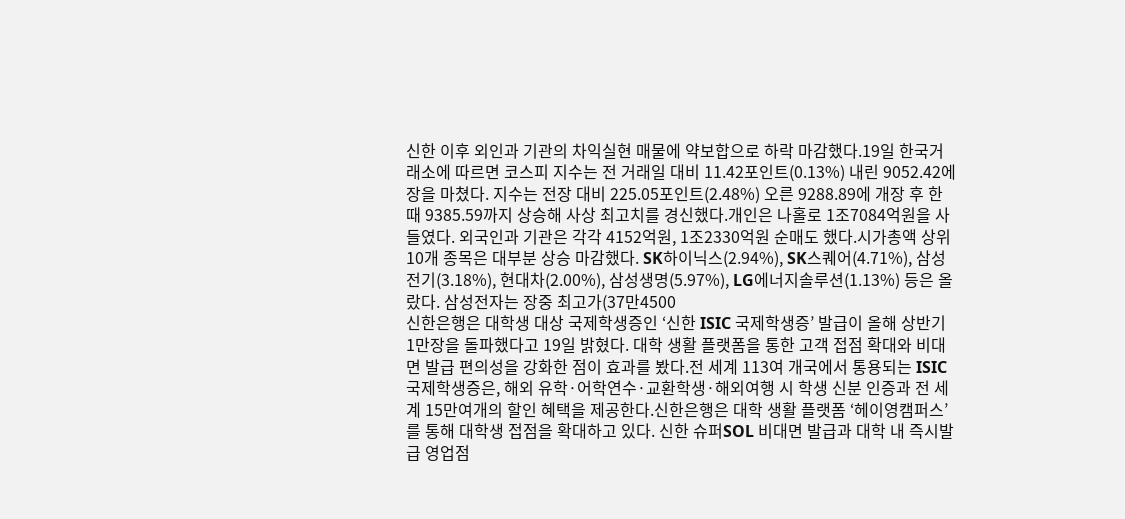신한 이후 외인과 기관의 차익실현 매물에 약보합으로 하락 마감했다.19일 한국거래소에 따르면 코스피 지수는 전 거래일 대비 11.42포인트(0.13%) 내린 9052.42에 장을 마쳤다. 지수는 전장 대비 225.05포인트(2.48%) 오른 9288.89에 개장 후 한때 9385.59까지 상승해 사상 최고치를 경신했다.개인은 나홀로 1조7084억원을 사들였다. 외국인과 기관은 각각 4152억원, 1조2330억원 순매도 했다.시가총액 상위 10개 종목은 대부분 상승 마감했다. SK하이닉스(2.94%), SK스퀘어(4.71%), 삼성전기(3.18%), 현대차(2.00%), 삼성생명(5.97%), LG에너지솔루션(1.13%) 등은 올랐다. 삼성전자는 장중 최고가(37만4500
신한은행은 대학생 대상 국제학생증인 ‘신한 ISIC 국제학생증’ 발급이 올해 상반기 1만장을 돌파했다고 19일 밝혔다. 대학 생활 플랫폼을 통한 고객 접점 확대와 비대면 발급 편의성을 강화한 점이 효과를 봤다.전 세계 113여 개국에서 통용되는 ISIC 국제학생증은, 해외 유학·어학연수·교환학생·해외여행 시 학생 신분 인증과 전 세계 15만여개의 할인 혜택을 제공한다.신한은행은 대학 생활 플랫폼 ‘헤이영캠퍼스’를 통해 대학생 접점을 확대하고 있다. 신한 슈퍼SOL 비대면 발급과 대학 내 즉시발급 영업점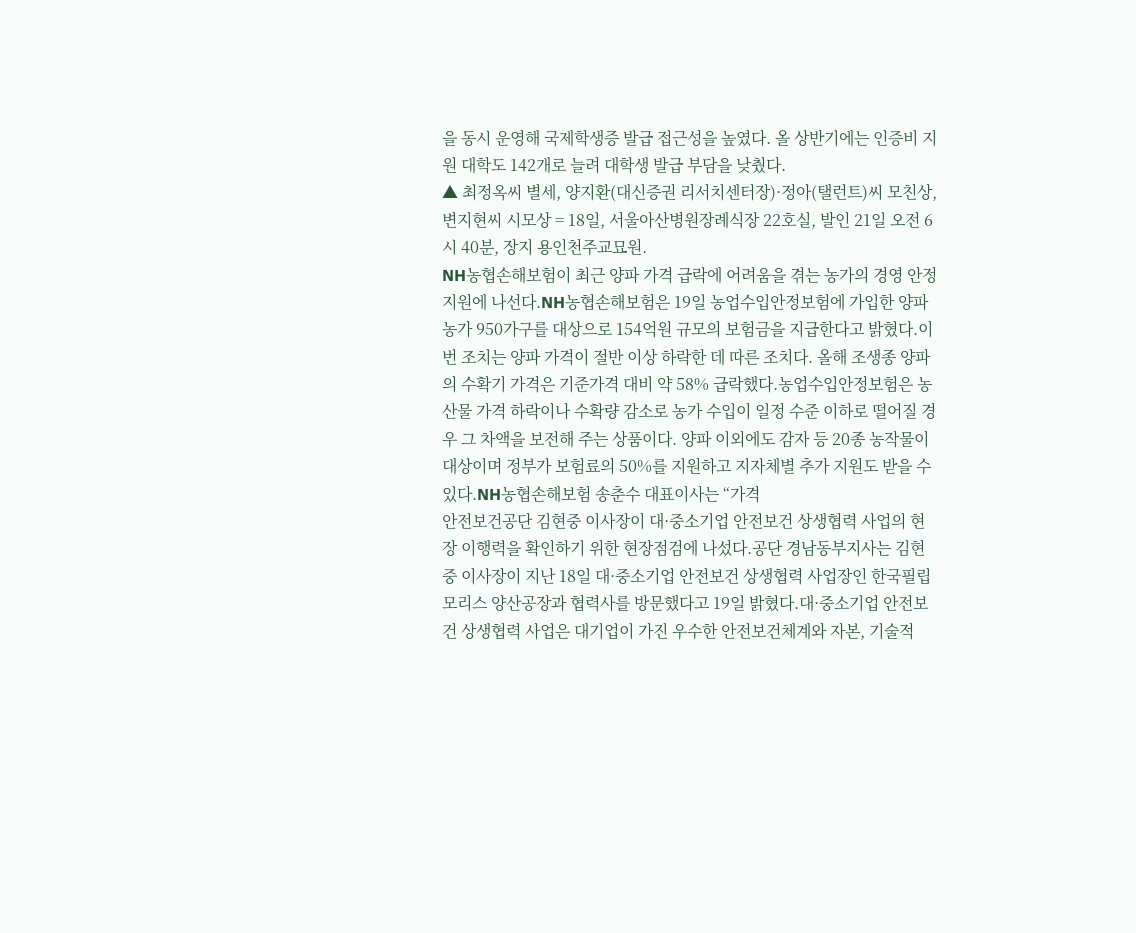을 동시 운영해 국제학생증 발급 접근성을 높였다. 올 상반기에는 인증비 지원 대학도 142개로 늘려 대학생 발급 부담을 낮췄다.
▲ 최정옥씨 별세, 양지환(대신증권 리서치센터장)·정아(탤런트)씨 모친상, 변지현씨 시모상 = 18일, 서울아산병원장례식장 22호실, 발인 21일 오전 6시 40분, 장지 용인천주교묘원.
NH농협손해보험이 최근 양파 가격 급락에 어려움을 겪는 농가의 경영 안정 지원에 나선다.NH농협손해보험은 19일 농업수입안정보험에 가입한 양파 농가 950가구를 대상으로 154억원 규모의 보험금을 지급한다고 밝혔다.이번 조치는 양파 가격이 절반 이상 하락한 데 따른 조치다. 올해 조생종 양파의 수확기 가격은 기준가격 대비 약 58% 급락했다.농업수입안정보험은 농산물 가격 하락이나 수확량 감소로 농가 수입이 일정 수준 이하로 떨어질 경우 그 차액을 보전해 주는 상품이다. 양파 이외에도 감자 등 20종 농작물이 대상이며 정부가 보험료의 50%를 지원하고 지자체별 추가 지원도 받을 수 있다.NH농협손해보험 송춘수 대표이사는 “가격
안전보건공단 김현중 이사장이 대·중소기업 안전보건 상생협력 사업의 현장 이행력을 확인하기 위한 현장점검에 나섰다.공단 경남동부지사는 김현중 이사장이 지난 18일 대·중소기업 안전보건 상생협력 사업장인 한국필립모리스 양산공장과 협력사를 방문했다고 19일 밝혔다.대·중소기업 안전보건 상생협력 사업은 대기업이 가진 우수한 안전보건체계와 자본, 기술적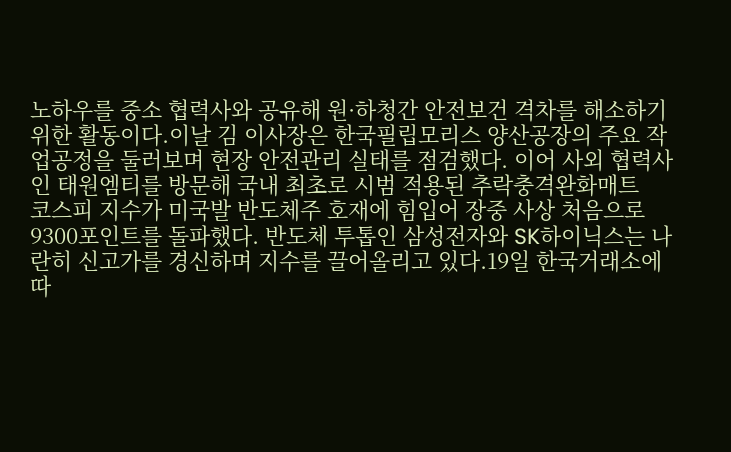노하우를 중소 협력사와 공유해 원·하청간 안전보건 격차를 해소하기 위한 활동이다.이날 김 이사장은 한국필립모리스 양산공장의 주요 작업공정을 둘러보며 현장 안전관리 실태를 점검했다. 이어 사외 협력사인 태원엠티를 방문해 국내 최초로 시범 적용된 추락충격완화매트
코스피 지수가 미국발 반도체주 호재에 힘입어 장중 사상 처음으로 9300포인트를 돌파했다. 반도체 투톱인 삼성전자와 SK하이닉스는 나란히 신고가를 경신하며 지수를 끌어올리고 있다.19일 한국거래소에 따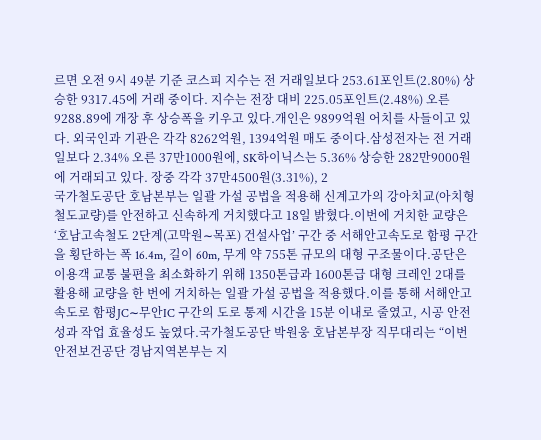르면 오전 9시 49분 기준 코스피 지수는 전 거래일보다 253.61포인트(2.80%) 상승한 9317.45에 거래 중이다. 지수는 전장 대비 225.05포인트(2.48%) 오른 9288.89에 개장 후 상승폭을 키우고 있다.개인은 9899억원 어치를 사들이고 있다. 외국인과 기관은 각각 8262억원, 1394억원 매도 중이다.삼성전자는 전 거래일보다 2.34% 오른 37만1000원에, SK하이닉스는 5.36% 상승한 282만9000원에 거래되고 있다. 장중 각각 37만4500원(3.31%), 2
국가철도공단 호남본부는 일괄 가설 공법을 적용해 신계고가의 강아치교(아치형 철도교량)를 안전하고 신속하게 거치했다고 18일 밝혔다.이번에 거치한 교량은 ‘호남고속철도 2단계(고막원∼목포) 건설사업’ 구간 중 서해안고속도로 함평 구간을 횡단하는 폭 16.4m, 길이 60m, 무게 약 755톤 규모의 대형 구조물이다.공단은 이용객 교통 불편을 최소화하기 위해 1350톤급과 1600톤급 대형 크레인 2대를 활용해 교량을 한 번에 거치하는 일괄 가설 공법을 적용했다.이를 통해 서해안고속도로 함평JC∼무안IC 구간의 도로 통제 시간을 15분 이내로 줄였고, 시공 안전성과 작업 효율성도 높였다.국가철도공단 박원웅 호남본부장 직무대리는 “이번
안전보건공단 경남지역본부는 지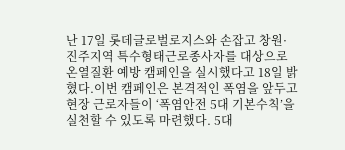난 17일 롯데글로벌로지스와 손잡고 창원·진주지역 특수형태근로종사자를 대상으로 온열질환 예방 캠페인을 실시했다고 18일 밝혔다.이번 캠페인은 본격적인 폭염을 앞두고 현장 근로자들이 ‘폭염안전 5대 기본수칙’을 실천할 수 있도록 마련했다. 5대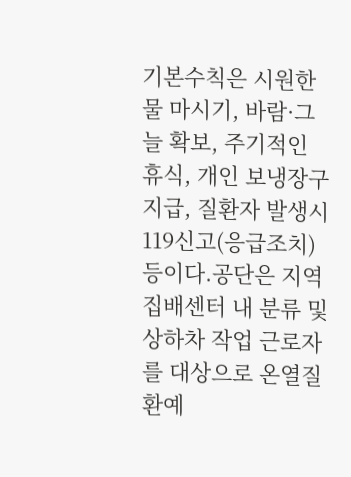기본수칙은 시원한 물 마시기, 바람·그늘 확보, 주기적인 휴식, 개인 보냉장구 지급, 질환자 발생시 119신고(응급조치) 등이다.공단은 지역 집배센터 내 분류 및 상하차 작업 근로자를 대상으로 온열질환예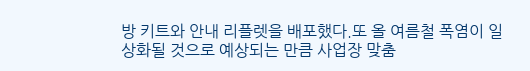방 키트와 안내 리플렛을 배포했다.또 올 여름철 폭염이 일상화될 것으로 예상되는 만큼 사업장 맞춤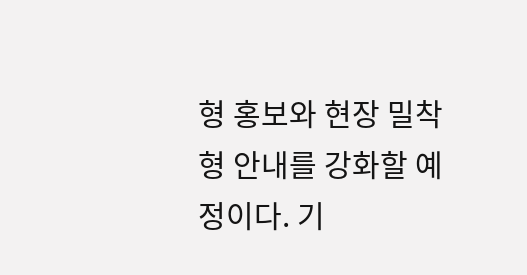형 홍보와 현장 밀착형 안내를 강화할 예정이다. 기